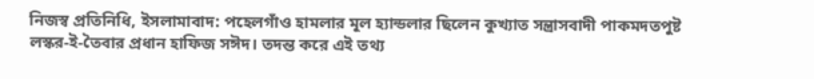নিজস্ব প্রতিনিধি, ইসলামাবাদ: পহেলগাঁও হামলার মূল হ্যান্ডলার ছিলেন কুখ্যাত সন্ত্রাসবাদী পাকমদতপুষ্ট লস্কর-ই-তৈবার প্রধান হাফিজ সঈদ। তদন্ত করে এই তথ্য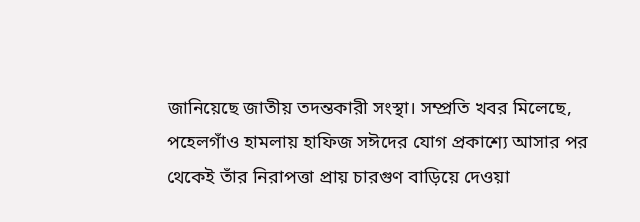জানিয়েছে জাতীয় তদন্তকারী সংস্থা। সম্প্রতি খবর মিলেছে, পহেলগাঁও হামলায় হাফিজ সঈদের যোগ প্রকাশ্যে আসার পর থেকেই তাঁর নিরাপত্তা প্রায় চারগুণ বাড়িয়ে দেওয়া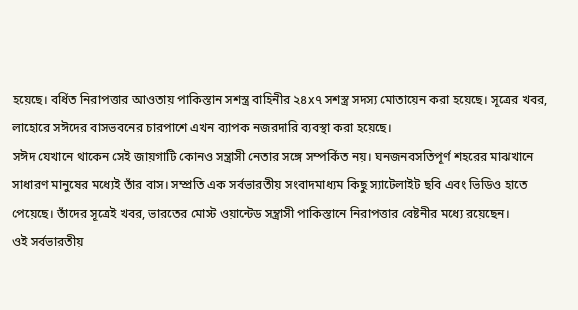হয়েছে। বর্ধিত নিরাপত্তার আওতায় পাকিস্তান সশস্ত্র বাহিনীর ২৪x৭ সশস্ত্র সদস্য মোতায়েন করা হয়েছে। সূত্রের খবর, লাহোরে সঈদের বাসভবনের চারপাশে এখন ব্যাপক নজরদারি ব্যবস্থা করা হয়েছে।
সঈদ যেখানে থাকেন সেই জায়গাটি কোনও সন্ত্রাসী নেতার সঙ্গে সম্পর্কিত নয়। ঘনজনবসতিপূর্ণ শহরের মাঝখানে সাধারণ মানুষের মধ্যেই তাঁর বাস। সম্প্রতি এক সর্বভারতীয় সংবাদমাধ্যম কিছু স্যাটেলাইট ছবি এবং ভিডিও হাতে পেয়েছে। তাঁদের সূত্রেই খবর, ভারতের মোস্ট ওয়ান্টেড সন্ত্রাসী পাকিস্তানে নিরাপত্তার বেষ্টনীর মধ্যে রয়েছেন।
ওই সর্বভারতীয়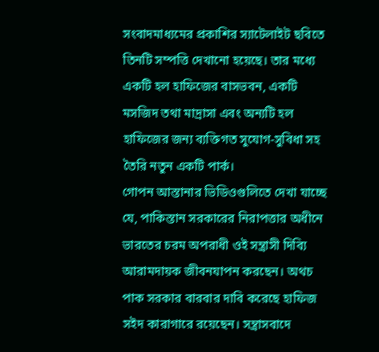সংবাদমাধ্যমের প্রকাশির স্যাটেলাইট ছবিতে তিনটি সম্পত্তি দেখানো হয়েছে। তার মধ্যে একটি হল হাফিজের বাসভবন, একটি মসজিদ তথা মাদ্রাসা এবং অন্যটি হল হাফিজের জন্য ব্যক্তিগত সুযোগ-সুবিধা সহ তৈরি নতুন একটি পার্ক।
গোপন আস্তানার ভিডিওগুলিতে দেখা যাচ্ছে যে, পাকিস্তান সরকারের নিরাপত্তার অধীনে ভারতের চরম অপরাধী ওই সন্ত্রাসী দিব্যি আরামদায়ক জীবনযাপন করছেন। অথচ পাক সরকার বারবার দাবি করেছে হাফিজ সইদ কারাগারে রয়েছেন। সন্ত্রাসবাদে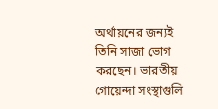অর্থায়নের জন্যই তিনি সাজা ভোগ করছেন। ভারতীয় গোয়েন্দা সংস্থাগুলি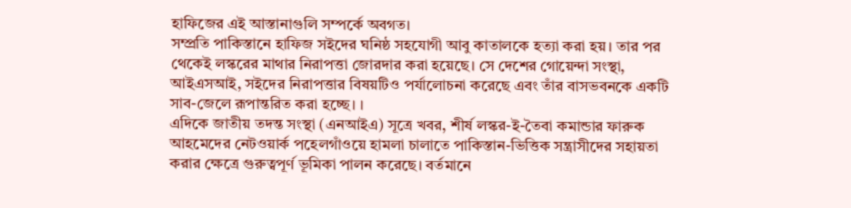হাফিজের এই আস্তানাগুলি সম্পর্কে অবগত।
সম্প্রতি পাকিস্তানে হাফিজ সইদের ঘনিষ্ঠ সহযোগী আবু কাতালকে হত্যা করা হয়। তার পর থেকেই লস্করের মাথার নিরাপত্তা জোরদার করা হয়েছে। সে দেশের গোয়েন্দা সংস্থা, আইএসআই, সইদের নিরাপত্তার বিষয়টিও পর্যালোচনা করেছে এবং তাঁর বাসভবনকে একটি সাব-জেলে রূপান্তরিত করা হচ্ছে। ।
এদিকে জাতীয় তদন্ত সংস্থা (এনআইএ) সূত্রে খবর, শীর্ষ লস্কর-ই-তৈবা কমান্ডার ফারুক আহমেদের নেটওয়ার্ক পহেলগাঁওয়ে হামলা চালাতে পাকিস্তান-ভিত্তিক সন্ত্রাসীদের সহায়তা করার ক্ষেত্রে গুরুত্বপূর্ণ ভূমিকা পালন করেছে। বর্তমানে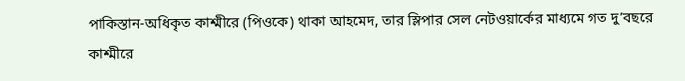পাকিস্তান-অধিকৃত কাশ্মীরে (পিওকে) থাকা আহমেদ, তার স্লিপার সেল নেটওয়ার্কের মাধ্যমে গত দু’বছরে কাশ্মীরে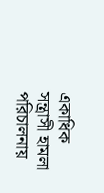একাধিক সন্ত্রাসী হামলা পরিচালনায়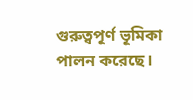গুরুত্বপূর্ণ ভূমিকা পালন করেছে।